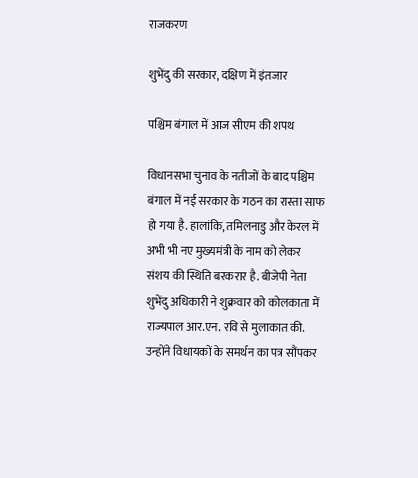राजकरण

शुभेंदु की सरकार, दक्षिण में इंतजार

पश्चिम बंगाल में आज सीएम की शपथ

विधानसभा चुनाव के नतीजों के बाद पश्चिम बंगाल में नई सरकार के गठन का रास्ता साफ हो गया है. हालांकि, तमिलनाडु और केरल में अभी भी नए मुख्यमंत्री के नाम को लेकर संशय की स्थिति बरकरार है. बीजेपी नेता शुभेंदु अधिकारी ने शुक्रवार को कोलकाता में राज्यपाल आर.एन. रवि से मुलाकात की. उन्होंने विधायकों के समर्थन का पत्र सौंपकर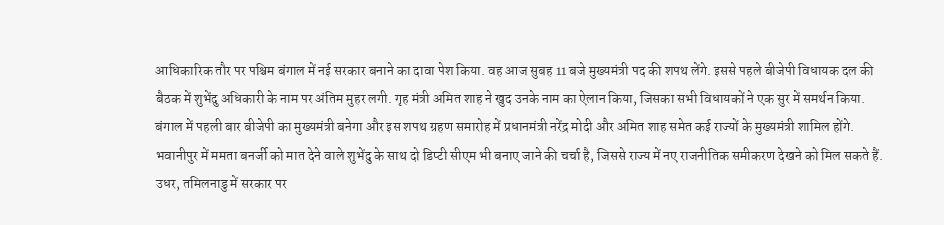आधिकारिक तौर पर पश्चिम बंगाल में नई सरकार बनाने का दावा पेश किया. वह आज सुबह 11 बजे मुख्यमंत्री पद की शपथ लेंगे. इससे पहले बीजेपी विधायक दल की बैठक में शुभेंदु अधिकारी के नाम पर अंतिम मुहर लगी. गृह मंत्री अमित शाह ने खुद उनके नाम का ऐलान किया, जिसका सभी विधायकों ने एक सुर में समर्थन किया. बंगाल में पहली बार बीजेपी का मुख्यमंत्री बनेगा और इस शपथ ग्रहण समारोह में प्रधानमंत्री नरेंद्र मोदी और अमित शाह समेत कई राज्यों के मुख्यमंत्री शामिल होंगे. भवानीपुर में ममता बनर्जी को मात देने वाले शुभेंदु के साथ दो डिप्टी सीएम भी बनाए जाने की चर्चा है, जिससे राज्य में नए राजनीतिक समीकरण देखने को मिल सकते हैं.
उधर, तमिलनाडु में सरकार पर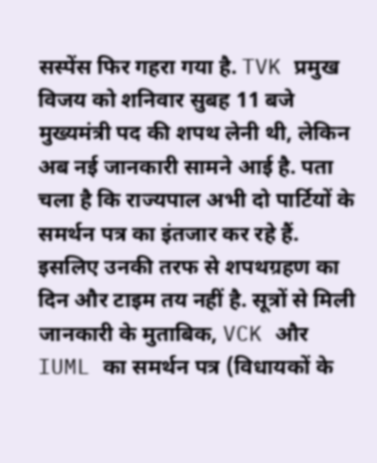सस्पेंस फिर गहरा गया है. TVK प्रमुख विजय को शनिवार सुबह 11 बजे मुख्यमंत्री पद की शपथ लेनी थी, लेकिन अब नई जानकारी सामने आई है. पता चला है कि राज्यपाल अभी दो पार्टियों के समर्थन पत्र का इंतजार कर रहे हैं. इसलिए उनकी तरफ से शपथग्रहण का दिन और टाइम तय नहीं है. सूत्रों से मिली जानकारी के मुताबिक, VCK और IUML का समर्थन पत्र (विधायकों के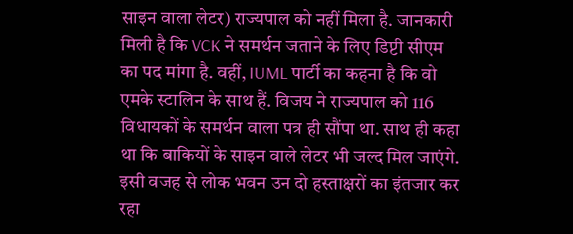साइन वाला लेटर) राज्यपाल को नहीं मिला है. जानकारी मिली है कि VCK ने समर्थन जताने के लिए डिप्टी सीएम का पद मांगा है. वहीं, IUML पार्टी का कहना है कि वो एमके स्टालिन के साथ हैं. विजय ने राज्यपाल को 116 विधायकों के समर्थन वाला पत्र ही सौंपा था. साथ ही कहा था कि बाकियों के साइन वाले लेटर भी जल्द मिल जाएंगे. इसी वजह से लोक भवन उन दो हस्ताक्षरों का इंतजार कर रहा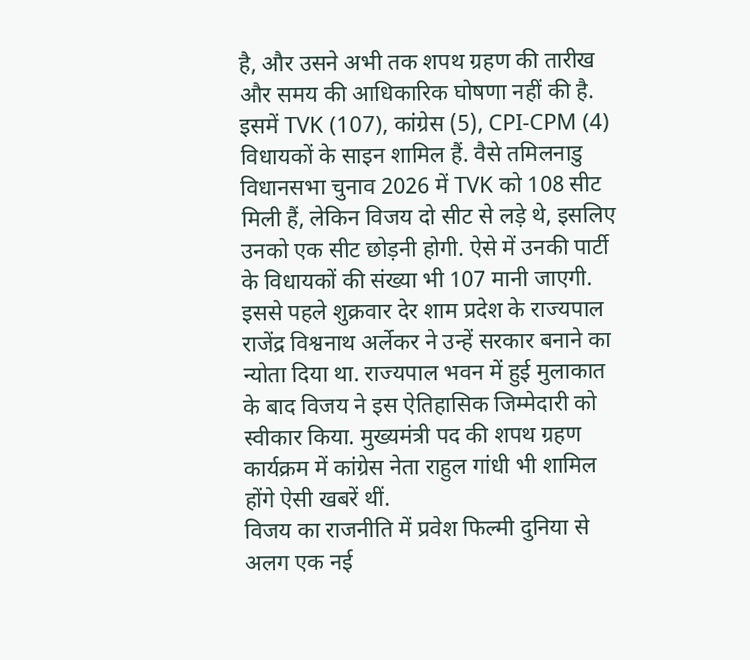है, और उसने अभी तक शपथ ग्रहण की तारीख और समय की आधिकारिक घोषणा नहीं की है. इसमें TVK (107), कांग्रेस (5), CPI-CPM (4) विधायकों के साइन शामिल हैं. वैसे तमिलनाडु विधानसभा चुनाव 2026 में TVK को 108 सीट मिली हैं, लेकिन विजय दो सीट से लड़े थे, इसलिए उनको एक सीट छोड़नी होगी. ऐसे में उनकी पार्टी के विधायकों की संख्या भी 107 मानी जाएगी. इससे पहले शुक्रवार देर शाम प्रदेश के राज्यपाल राजेंद्र विश्वनाथ अर्लेकर ने उन्हें सरकार बनाने का न्योता दिया था. राज्यपाल भवन में हुई मुलाकात के बाद विजय ने इस ऐतिहासिक जिम्मेदारी को स्वीकार किया. मुख्यमंत्री पद की शपथ ग्रहण कार्यक्रम में कांग्रेस नेता राहुल गांधी भी शामिल होंगे ऐसी खबरें थीं.
विजय का राजनीति में प्रवेश फिल्मी दुनिया से अलग एक नई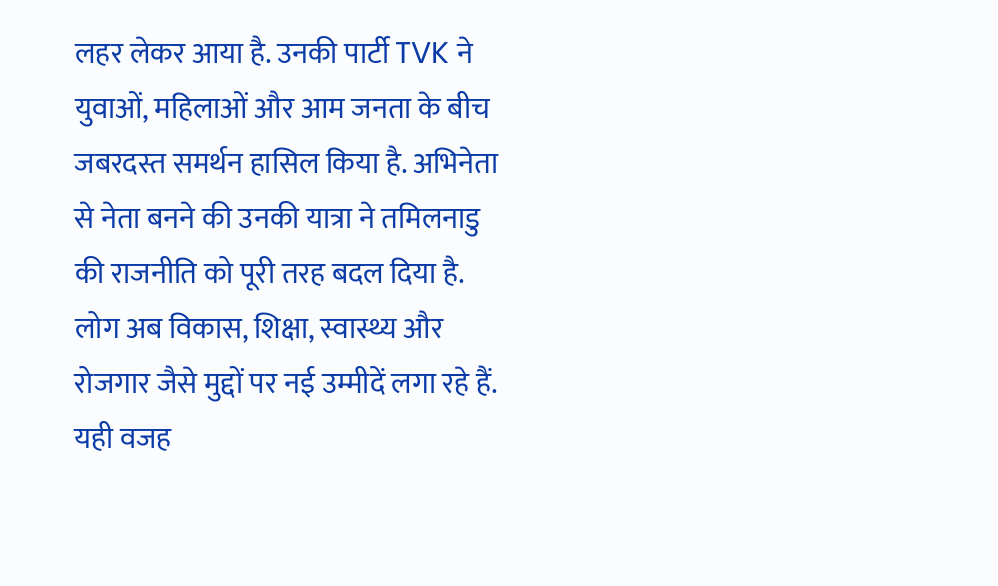लहर लेकर आया है. उनकी पार्टी TVK ने युवाओं, महिलाओं और आम जनता के बीच जबरदस्त समर्थन हासिल किया है. अभिनेता से नेता बनने की उनकी यात्रा ने तमिलनाडु की राजनीति को पूरी तरह बदल दिया है. लोग अब विकास, शिक्षा, स्वास्थ्य और रोजगार जैसे मुद्दों पर नई उम्मीदें लगा रहे हैं. यही वजह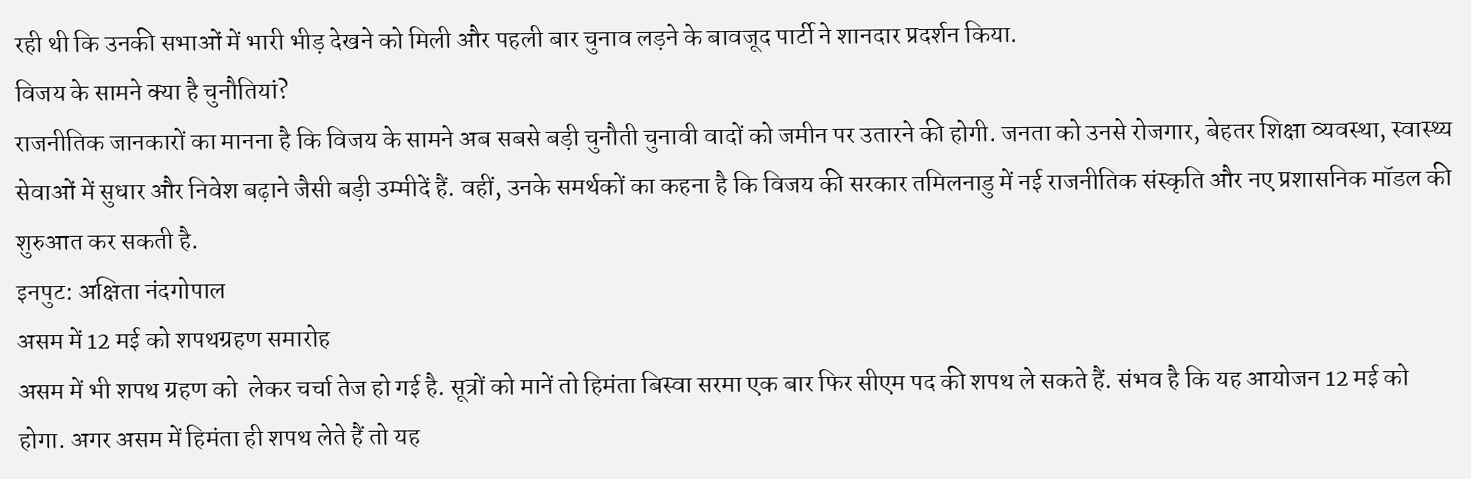रही थी कि उनकी सभाओं में भारी भीड़ देखने को मिली और पहली बार चुनाव लड़ने के बावजूद पार्टी ने शानदार प्रदर्शन किया.
विजय के सामने क्या है चुनौतियां?
राजनीतिक जानकारों का मानना है कि विजय के सामने अब सबसे बड़ी चुनौती चुनावी वादों को जमीन पर उतारने की होगी. जनता को उनसे रोजगार, बेहतर शिक्षा व्यवस्था, स्वास्थ्य सेवाओं में सुधार और निवेश बढ़ाने जैसी बड़ी उम्मीदें हैं. वहीं, उनके समर्थकों का कहना है कि विजय की सरकार तमिलनाडु में नई राजनीतिक संस्कृति और नए प्रशासनिक मॉडल की शुरुआत कर सकती है.
इनपुट: अक्षिता नंदगोपाल
असम में 12 मई को शपथग्रहण समारोह
असम में भी शपथ ग्रहण को  लेकर चर्चा तेज हो गई है. सूत्रों को मानें तो हिमंता बिस्वा सरमा एक बार फिर सीएम पद की शपथ ले सकते हैं. संभव है कि यह आयोजन 12 मई को होगा. अगर असम में हिमंता ही शपथ लेते हैं तो यह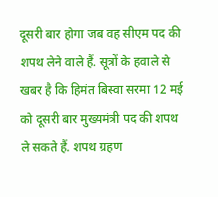दूसरी बार होगा जब वह सीएम पद की शपथ लेने वाले हैं. सूत्रों के हवाले से खबर है कि हिमंत बिस्वा सरमा 12 मई को दूसरी बार मुख्यमंत्री पद की शपथ ले सकते हैं. शपथ ग्रहण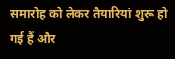समारोह को लेकर तैयारियां शुरू हो गई हैं और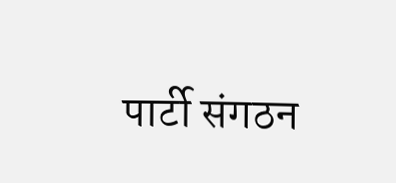पार्टी संगठन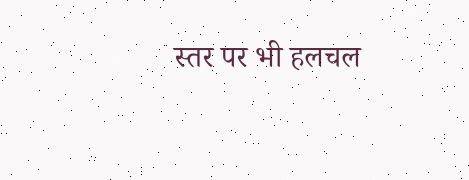स्तर पर भी हलचल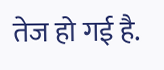तेज हो गई है.